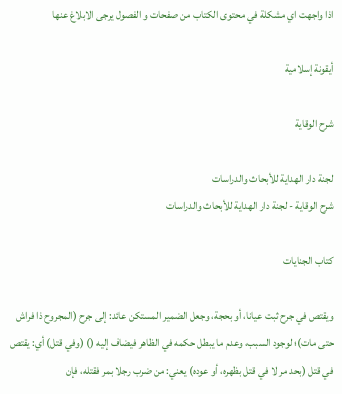اذا واجهت اي مشكلة في محتوى الكتاب من صفحات و الفصول يرجى الابلاغ عنها

أيقونة إسلامية

شرح الوقاية

لجنة دار الهداية للأبحاث والدراسات
شرح الوقاية - لجنة دار الهداية للأبحاث والدراسات

كتاب الجنايات

ويقتص في جرح ثبت عيانا، أو بحجة، وجعل الضمير المستكن عائد: إلى جرح (المجروح ذا فراش حتى مات)؛ لوجود السبب، وعدم ما يبطل حكمه في الظاهر فيضاف إليه () (وفي قتل) أي: يقتص في قتل (بحد مر لا في قتل بظهره، أو عوده) يعني: من ضرب رجلا بمر فقتله، فإن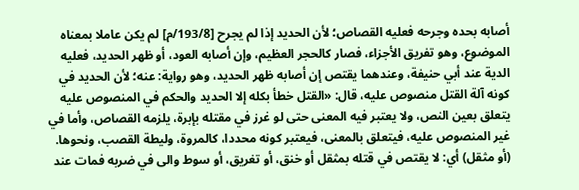أصابه بحده وجرحه فعليه القصاص؛ لأن الحديد إذا لم يجرح [193/8/م] لم يكن عاملا بمعناه الموضوع، وهو تفريق الأجزاء، فصار كالحجر العظيم، وإن أصابه العود، أو ظهر الحديد، فعليه الدية عند أبي حنيفة، وعندهما يقتص إن أصابه ظهر الحديد، وهو رواية: عنه؛ لأن الحديد في كونه آلة القتل منصوص عليه، قال: «القتل خطأ بكله إلا الحديد والحكم في المنصوص عليه يتعلق بعين النص، ولا يعتبر فيه المعنى حتى لو غرز في مقتله بإبرة، يلزمه القصاص، وأما في غير المنصوص عليه، فيتعلق بالمعنى، فيعتبر كونه محددا، كالمروة، وليطة القصب، ونحوها.
(أو مثقل) أي: لا يقتص في قتله بمثقل أو خنق، أو تغريق، أو سوط والى في ضربه فمات عند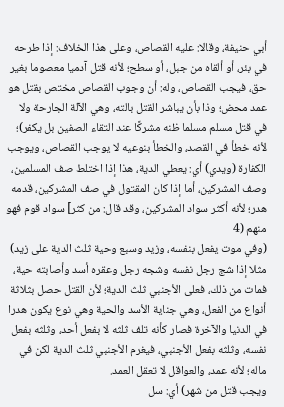أبي حنيفة، وقالا: عليه القصاص، وعلى هذا الخلاف: إذا طرحه في بئر، أو ألقاه من جبل، أو سطح؛ لأنه قتل آدميا معصوما بغير حق، فيجب القصاص، وله: أن وجوب القصاص مختص بقتل هو عمد محض؛ وذا بأن يباشر القتل بالته، وهي الآلة الجارحة ولا في قتل مسلم مسلما ظنه مشركًا عند التقاء الصفين بل يكفر)؛ لأنه خطأ في القصد، والخطأ بنوعيه لا يوجب القصاص، ويوجب الكفارة (ويدي) أي: يعطي الدية، هذا إذا اختلط صف المسلمين، وصف المشركين، أما إذا كان المقتول في صف المشركين، قدمه هدر؛ لأنه أكثر سواد المشركين، وقد قال: من كثر] سواد قوم فهو منهم (4
(وفي موت يفعل بنفسه، وزيد وسبع وحية ثلث الدية على زيد) مثلا إذا شج رجل نفسه وشجه رجل وعقره أسد وأصابته حية، فمات من ذلك، فعلى الأجنبي ثلث الدية؛ لأن القتل حصل بثلاثة أنواع من الفعل، وهي جناية الأسد والحية وهي نوع يكون هدرا في الدنيا والآخرة فصار كأنه تلف ثلثه لا بفعل أحد، وثلثه بفعل نفسه، وثلثه بفعل الأجنبي، فيغرم الأجنبي ثلث الدية لكن في ماله؛ لأنه عمد، والعواقل لا تعقل العمد.
ويجب قتل من شهر) أي: سل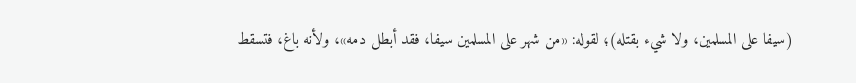(سيفا على المسلمين، ولا شيء بقتله)؛ لقوله: «من شهر على المسلمين سيفا، فقد أبطل دمه»، ولأنه باغ، فتسقط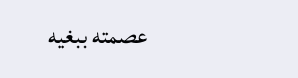عصمته ببغيه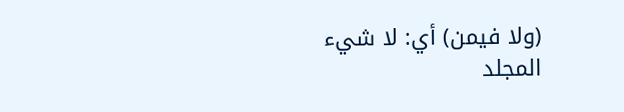(ولا فيمن) أي: لا شيء
المجلد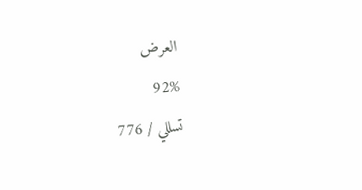العرض
92%
تسللي / 776